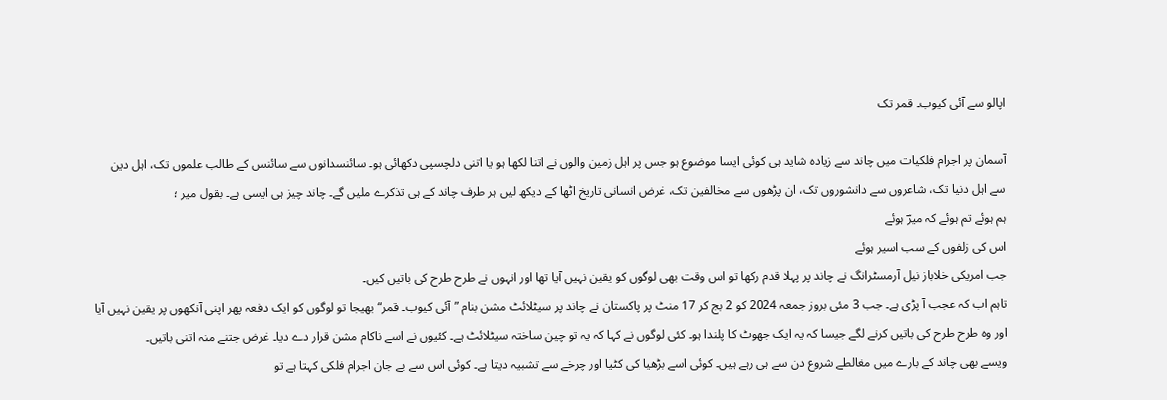اپالو سے آئی کیوب۔ قمر تک

آسمان پر اجرام فلکیات میں چاند سے زیادہ شاید ہی کوئی ایسا موضوع ہو جس پر اہل زمین والوں نے اتنا لکھا ہو یا اتنی دلچسپی دکھائی ہو۔ سائنسدانوں سے سائنس کے طالب علموں تک، اہل دین سے اہل دنیا تک، شاعروں سے دانشوروں تک، ان پڑھوں سے مخالفین تک، غرض انسانی تاریخ اٹھا کے دیکھ لیں ہر طرف چاند کے ہی تذکرے ملیں گے۔ چاند چیز ہی ایسی ہے۔ بقول میر ؛
ہم ہوئے تم ہوئے کہ میرؔ ہوئے
اس کی زلفوں کے سب اسیر ہوئے
جب امریکی خلاباز نیل آرمسٹرانگ نے چاند پر پہلا قدم رکھا تو اس وقت بھی لوگوں کو یقین نہیں آیا تھا اور انہوں نے طرح طرح کی باتیں کیں۔
تاہم اب کہ عجب آ پڑی ہے۔ جب 3 مئی بروز جمعہ 2024 کو 2 بج کر 17 منٹ پر پاکستان نے چاند پر سیٹلائٹ مشن بنام ”آئی کیوب۔ قمر“ بھیجا تو لوگوں کو ایک دفعہ پھر اپنی آنکھوں پر یقین نہیں آیا اور وہ طرح طرح کی باتیں کرنے لگے جیسا کہ یہ ایک جھوٹ کا پلندا ہو۔ کئی لوگوں نے کہا کہ یہ تو چین ساختہ سیٹلائٹ ہے۔ کئیوں نے اسے ناکام مشن قرار دے دیا۔ غرض جتنے منہ اتنی باتیں۔
ویسے بھی چاند کے بارے میں مغالطے شروع دن سے ہی رہے ہیں۔ کوئی اسے بڑھیا کی کٹیا اور چرخے سے تشبیہ دیتا ہے۔ کوئی اس سے بے جان اجرام فلکی کہتا ہے تو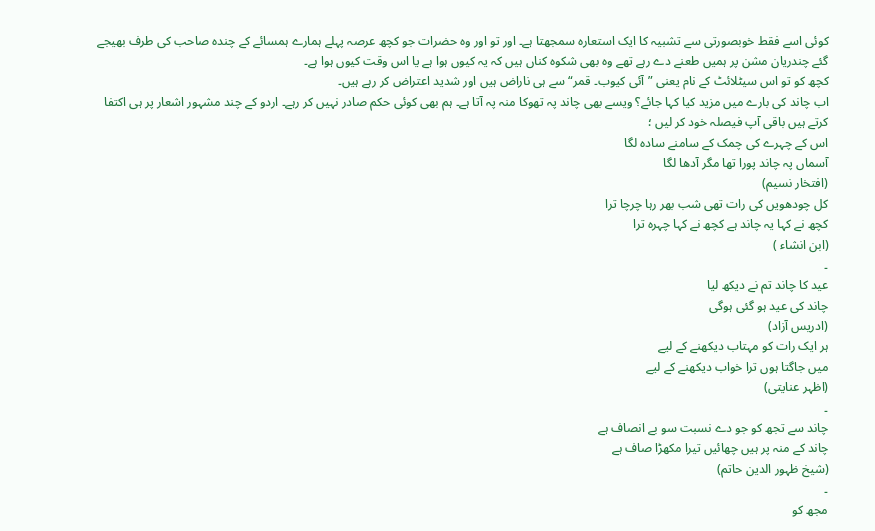کوئی اسے فقط خوبصورتی سے تشبیہ کا ایک استعارہ سمجھتا ہے۔ اور تو اور وہ حضرات جو کچھ عرصہ پہلے ہمارے ہمسائے کے چندہ صاحب کی طرف بھیجے گئے چندریان مشن پر ہمیں طعنے دے رہے تھے وہ بھی شکوہ کناں ہیں کہ یہ کیوں ہوا ہے یا اس وقت کیوں ہوا ہے۔
کچھ کو تو اس سیٹلائٹ کے نام یعنی ”آئی کیوب۔ قمر“ سے ہی ناراض ہیں اور شدید اعتراض کر رہے ہیں۔
اب چاند کی بارے میں مزید کیا کہا جائے؟ ویسے بھی چاند پہ تھوکا منہ پہ آتا ہے۔ ہم بھی کوئی حکم صادر نہیں کر رہے۔ اردو کے چند مشہور اشعار پر ہی اکتفا کرتے ہیں باقی آپ فیصلہ خود کر لیں ؛
اس کے چہرے کی چمک کے سامنے سادہ لگا
آسماں پہ چاند پورا تھا مگر آدھا لگا
(افتخار نسیم)
کل چودھویں کی رات تھی شب بھر رہا چرچا ترا
کچھ نے کہا یہ چاند ہے کچھ نے کہا چہرہ ترا
(ابن انشاء )
۔
عید کا چاند تم نے دیکھ لیا
چاند کی عید ہو گئی ہوگی
(ادریس آزاد)
ہر ایک رات کو مہتاب دیکھنے کے لیے
میں جاگتا ہوں ترا خواب دیکھنے کے لیے
(اظہر عنایتی)
۔
چاند سے تجھ کو جو دے نسبت سو بے انصاف ہے
چاند کے منہ پر ہیں چھائیں تیرا مکھڑا صاف ہے
(شیخ ظہور الدین حاتم)
۔
مجھ کو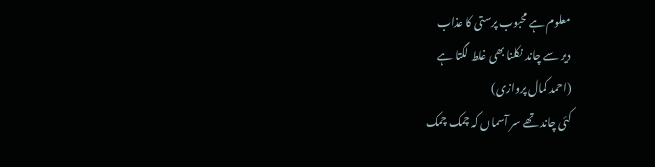معلوم ہے محبوب پرستی کا عذاب
دیر سے چاند نکلنا بھی غلط لگتا ہے
(احمد کمال پروازی)
کئی چاند تھے سر آسماں کہ چمک چمک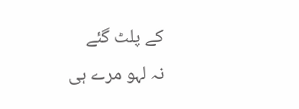کے پلٹ گئے
نہ لہو مرے ہی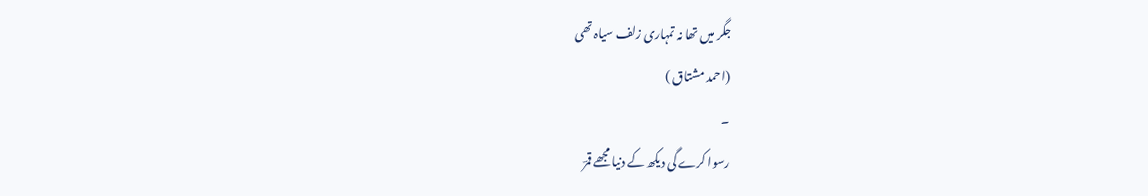جگر میں تھا نہ تمہاری زلف سیاہ تھی
(احمد مشتاق )
۔
رسوا کرے گی دیکھ کے دنیا مجھے قمرؔ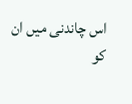اس چاندنی میں ان کو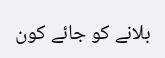بلانے کو جائے کون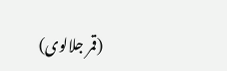(قمر جلالوی)